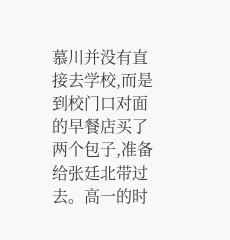慕川并没有直接去学校,而是到校门口对面的早餐店买了两个包子,准备给张廷北带过去。高一的时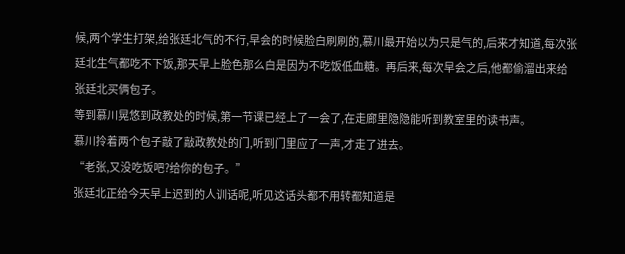候,两个学生打架,给张廷北气的不行,早会的时候脸白刷刷的,慕川最开始以为只是气的,后来才知道,每次张廷北生气都吃不下饭,那天早上脸色那么白是因为不吃饭低血糖。再后来,每次早会之后,他都偷溜出来给张廷北买俩包子。
等到慕川晃悠到政教处的时候,第一节课已经上了一会了,在走廊里隐隐能听到教室里的读书声。
慕川拎着两个包子敲了敲政教处的门,听到门里应了一声,才走了进去。
“老张,又没吃饭吧?给你的包子。”
张廷北正给今天早上迟到的人训话呢,听见这话头都不用转都知道是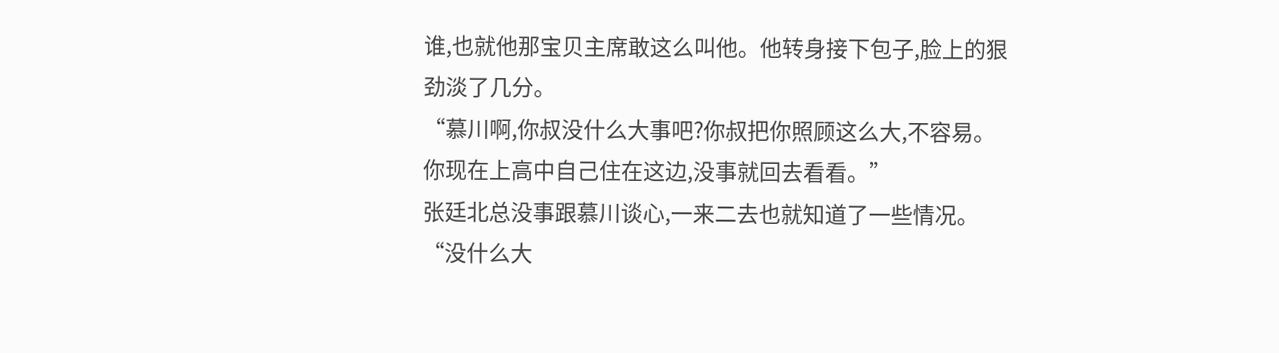谁,也就他那宝贝主席敢这么叫他。他转身接下包子,脸上的狠劲淡了几分。
“慕川啊,你叔没什么大事吧?你叔把你照顾这么大,不容易。你现在上高中自己住在这边,没事就回去看看。”
张廷北总没事跟慕川谈心,一来二去也就知道了一些情况。
“没什么大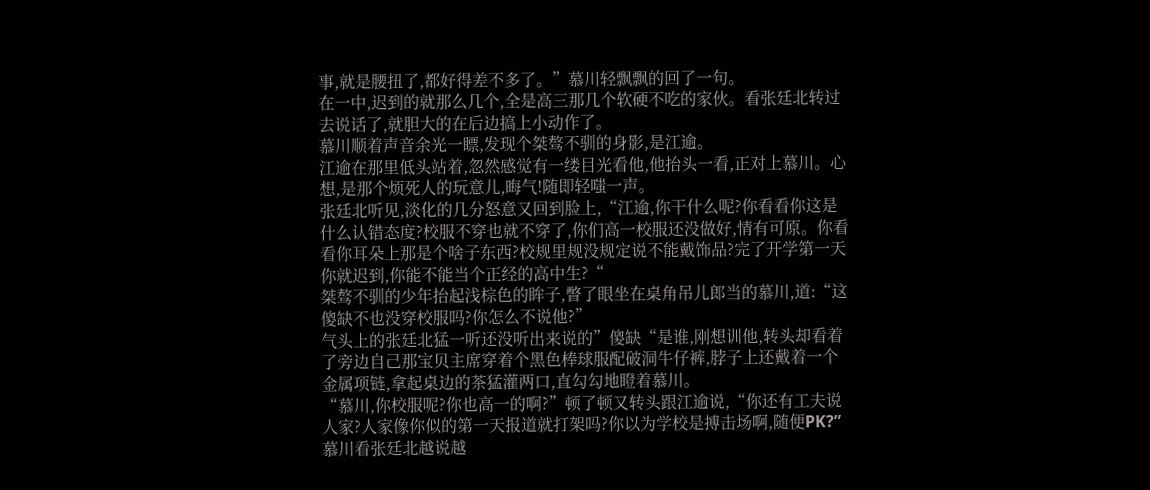事,就是腰扭了,都好得差不多了。”慕川轻飘飘的回了一句。
在一中,迟到的就那么几个,全是高三那几个软硬不吃的家伙。看张廷北转过去说话了,就胆大的在后边搞上小动作了。
慕川顺着声音余光一瞟,发现个桀骜不驯的身影,是江逾。
江逾在那里低头站着,忽然感觉有一缕目光看他,他抬头一看,正对上慕川。心想,是那个烦死人的玩意儿,晦气!随即轻嗤一声。
张廷北听见,淡化的几分怒意又回到脸上,“江逾,你干什么呢?你看看你这是什么认错态度?校服不穿也就不穿了,你们高一校服还没做好,情有可原。你看看你耳朵上那是个啥子东西?校规里规没规定说不能戴饰品?完了开学第一天你就迟到,你能不能当个正经的高中生?“
桀骜不驯的少年抬起浅棕色的眸子,瞥了眼坐在桌角吊儿郎当的慕川,道:“这傻缺不也没穿校服吗?你怎么不说他?”
气头上的张廷北猛一听还没听出来说的”傻缺“是谁,刚想训他,转头却看着了旁边自己那宝贝主席穿着个黑色棒球服配破洞牛仔裤,脖子上还戴着一个金属项链,拿起桌边的茶猛灌两口,直勾勾地瞪着慕川。
“慕川,你校服呢?你也高一的啊?”顿了顿又转头跟江逾说,“你还有工夫说人家?人家像你似的第一天报道就打架吗?你以为学校是搏击场啊,随便PK?”
慕川看张廷北越说越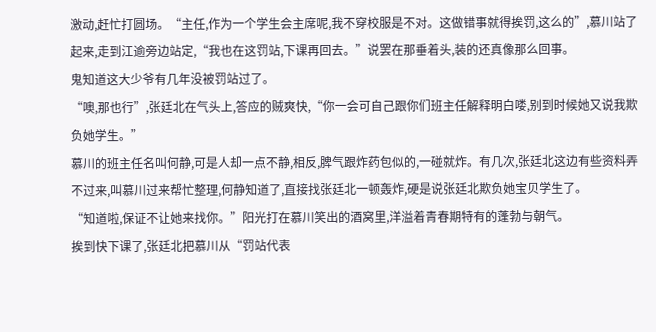激动,赶忙打圆场。“主任,作为一个学生会主席呢,我不穿校服是不对。这做错事就得挨罚,这么的”,慕川站了起来,走到江逾旁边站定,“我也在这罚站,下课再回去。”说罢在那垂着头,装的还真像那么回事。
鬼知道这大少爷有几年没被罚站过了。
“噢,那也行”,张廷北在气头上,答应的贼爽快,“你一会可自己跟你们班主任解释明白喽,别到时候她又说我欺负她学生。”
慕川的班主任名叫何静,可是人却一点不静,相反,脾气跟炸药包似的,一碰就炸。有几次,张廷北这边有些资料弄不过来,叫慕川过来帮忙整理,何静知道了,直接找张廷北一顿轰炸,硬是说张廷北欺负她宝贝学生了。
“知道啦,保证不让她来找你。”阳光打在慕川笑出的酒窝里,洋溢着青春期特有的蓬勃与朝气。
挨到快下课了,张廷北把慕川从“罚站代表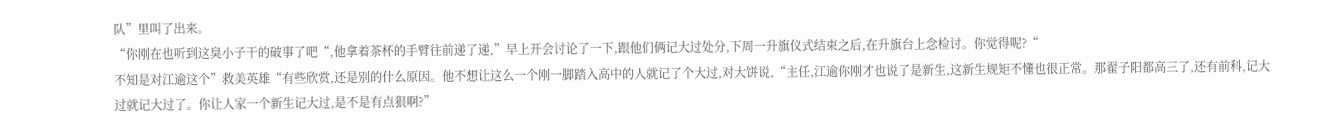队”里叫了出来。
“你刚在也听到这臭小子干的破事了吧“,他拿着茶杯的手臂往前递了递,”早上开会讨论了一下,跟他们俩记大过处分,下周一升旗仪式结束之后,在升旗台上念检讨。你觉得呢?“
不知是对江逾这个”救美英雄“有些欣赏,还是别的什么原因。他不想让这么一个刚一脚踏入高中的人就记了个大过,对大饼说,“主任,江逾你刚才也说了是新生,这新生规矩不懂也很正常。那翟子阳都高三了,还有前科,记大过就记大过了。你让人家一个新生记大过,是不是有点狠啊?”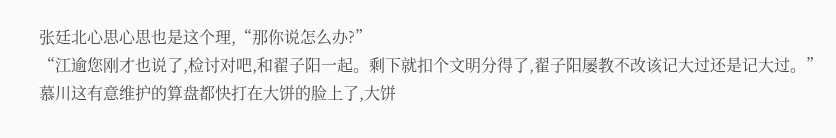张廷北心思心思也是这个理,“那你说怎么办?”
“江逾您刚才也说了,检讨对吧,和翟子阳一起。剩下就扣个文明分得了,翟子阳屡教不改该记大过还是记大过。”
慕川这有意维护的算盘都快打在大饼的脸上了,大饼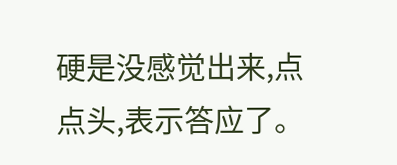硬是没感觉出来,点点头,表示答应了。